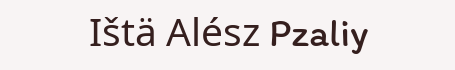Ištä Alész Pzaliy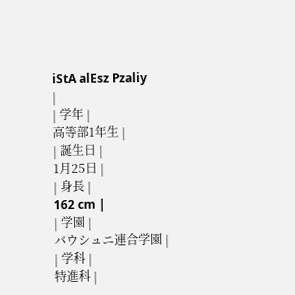iStA alEsz Pzaliy
|
| 学年 |
高等部1年生 |
| 誕生日 |
1月25日 |
| 身長 |
162 cm |
| 学園 |
バウシュニ連合学園 |
| 学科 |
特進科 |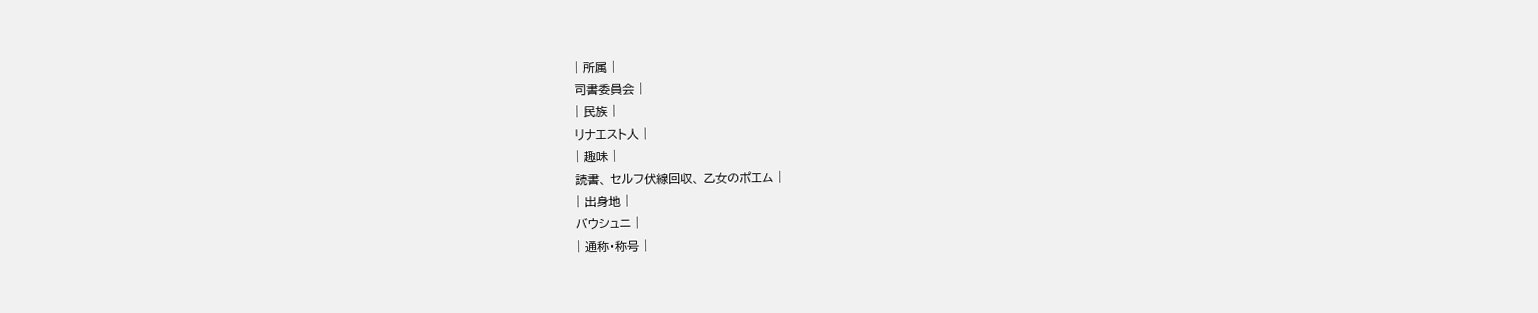| 所属 |
司書委員会 |
| 民族 |
リナエスト人 |
| 趣味 |
読書、 セルフ伏線回収、 乙女のポエム |
| 出身地 |
バウシュニ |
| 通称・称号 |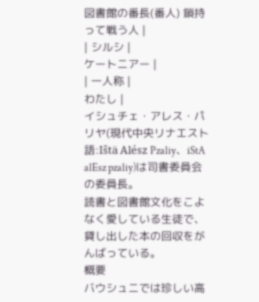図書館の番長(番人) 鎖持って戦う人 |
| シルシ |
ケートニアー |
| 一人称 |
わたし |
イシュチェ・アレス・パリヤ(現代中央リナエスト語:Ištä Alész Pzaliy、iStA alEsz pzaliy)は司書委員会の委員長。
読書と図書館文化をこよなく愛している生徒で、貸し出した本の回収をがんばっている。
概要
バウシュニでは珍しい高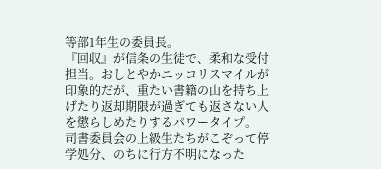等部1年生の委員長。
『回収』が信条の生徒で、柔和な受付担当。おしとやかニッコリスマイルが印象的だが、重たい書籍の山を持ち上げたり返却期限が過ぎても返さない人を懲らしめたりするパワータイプ。
司書委員会の上級生たちがこぞって停学処分、のちに行方不明になった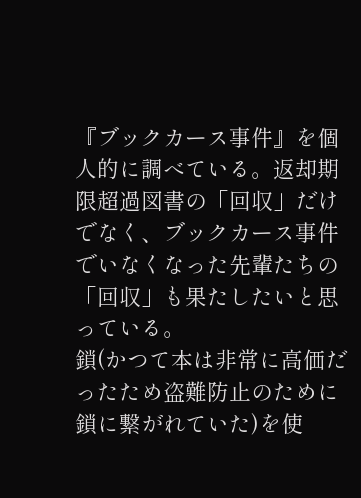『ブックカース事件』を個人的に調べている。返却期限超過図書の「回収」だけでなく、ブックカース事件でいなくなった先輩たちの「回収」も果たしたいと思っている。
鎖(かつて本は非常に高価だったため盗難防止のために鎖に繋がれていた)を使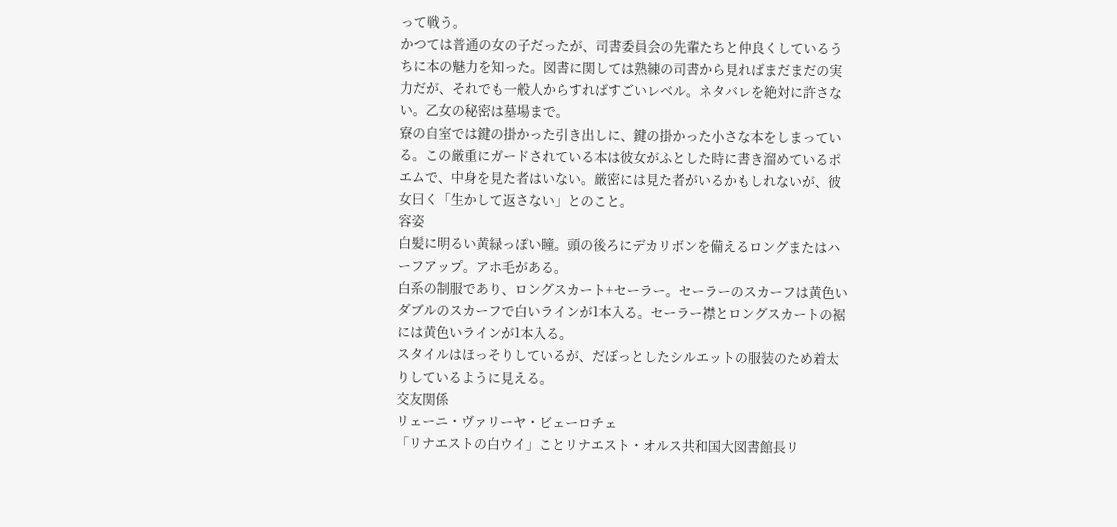って戦う。
かつては普通の女の子だったが、司書委員会の先輩たちと仲良くしているうちに本の魅力を知った。図書に関しては熟練の司書から見ればまだまだの実力だが、それでも一般人からすればすごいレベル。ネタバレを絶対に許さない。乙女の秘密は墓場まで。
寮の自室では鍵の掛かった引き出しに、鍵の掛かった小さな本をしまっている。この厳重にガードされている本は彼女がふとした時に書き溜めているポエムで、中身を見た者はいない。厳密には見た者がいるかもしれないが、彼女曰く「生かして返さない」とのこと。
容姿
白髪に明るい黄緑っぽい瞳。頭の後ろにデカリボンを備えるロングまたはハーフアップ。アホ毛がある。
白系の制服であり、ロングスカート+セーラー。セーラーのスカーフは黄色いダブルのスカーフで白いラインが1本入る。セーラー襟とロングスカートの裾には黄色いラインが1本入る。
スタイルはほっそりしているが、だぼっとしたシルエットの服装のため着太りしているように見える。
交友関係
リェーニ・ヴァリーヤ・ビェーロチェ
「リナエストの白ウイ」ことリナエスト・オルス共和国大図書館長リ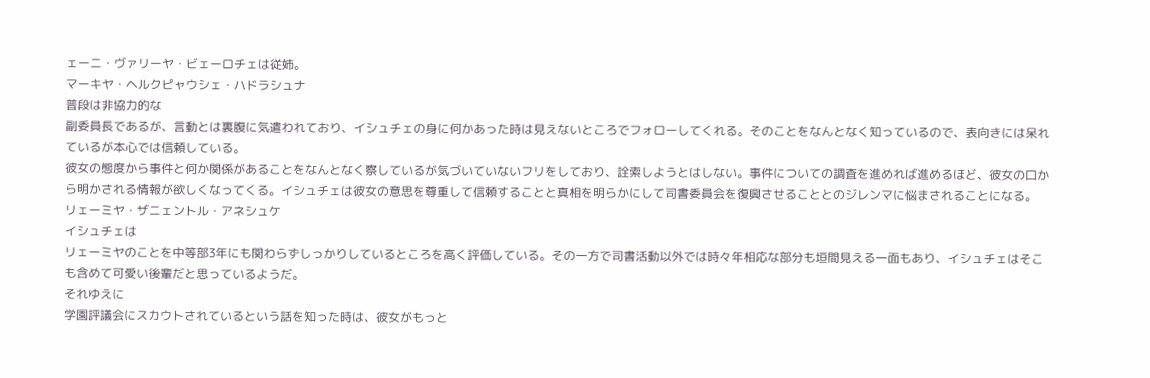ェーニ・ヴァリーヤ・ビェーロチェは従姉。
マーキヤ・ヘルクピャウシェ・ハドラシュナ
普段は非協力的な
副委員長であるが、言動とは裏腹に気遣われており、イシュチェの身に何かあった時は見えないところでフォローしてくれる。そのことをなんとなく知っているので、表向きには呆れているが本心では信頼している。
彼女の態度から事件と何か関係があることをなんとなく察しているが気づいていないフリをしており、詮索しようとはしない。事件についての調査を進めれば進めるほど、彼女の口から明かされる情報が欲しくなってくる。イシュチェは彼女の意思を尊重して信頼することと真相を明らかにして司書委員会を復興させることとのジレンマに悩まされることになる。
リェーミヤ・ザニェントル・アネシュケ
イシュチェは
リェーミヤのことを中等部3年にも関わらずしっかりしているところを高く評価している。その一方で司書活動以外では時々年相応な部分も垣間見える一面もあり、イシュチェはそこも含めて可愛い後輩だと思っているようだ。
それゆえに
学園評議会にスカウトされているという話を知った時は、彼女がもっと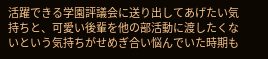活躍できる学園評議会に送り出してあげたい気持ちと、可愛い後輩を他の部活動に渡したくないという気持ちがせめぎ合い悩んでいた時期も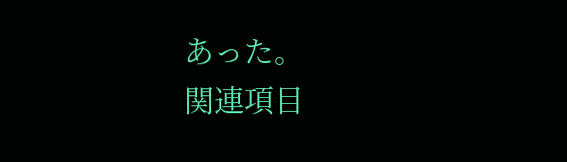あった。
関連項目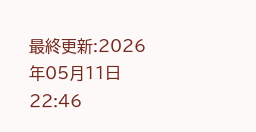最終更新:2026年05月11日 22:46